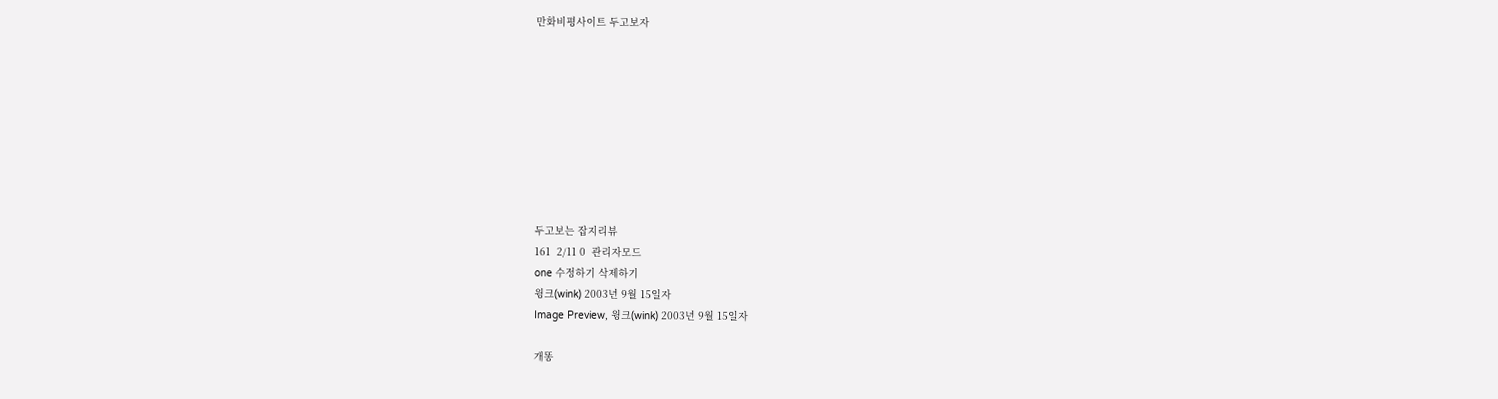만화비평사이트 두고보자









두고보는 잡지리뷰
161  2/11 0  관리자모드
one 수정하기 삭제하기
윙크(wink) 2003년 9월 15일자
Image Preview, 윙크(wink) 2003년 9월 15일자

개똥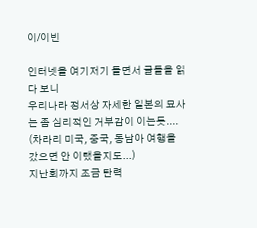이/이빈

인터넷을 여기저기 돌면서 글들을 읽다 보니
우리나라 정서상 자세한 일본의 묘사는 좀 심리적인 거부감이 이는듯....
(차라리 미국, 중국, 동남아 여행을 갔으면 안 이랬을지도...)
지난회까지 조금 탄력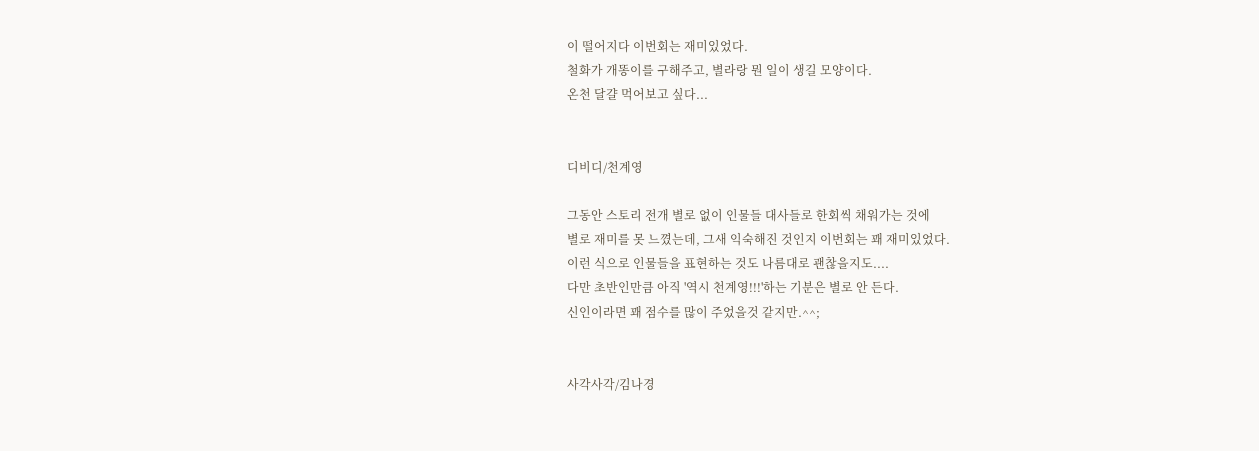이 떨어지다 이번회는 재미있었다.
철화가 개똥이를 구해주고, 별라랑 뭔 일이 생길 모양이다.
온천 달걀 먹어보고 싶다...


디비디/천계영

그동안 스토리 전개 별로 없이 인물들 대사들로 한회씩 채워가는 것에
별로 재미를 못 느꼈는데, 그새 익숙해진 것인지 이번회는 꽤 재미있었다.
이런 식으로 인물들을 표현하는 것도 나름대로 괜찮을지도....
다만 초반인만큼 아직 '역시 천계영!!!'하는 기분은 별로 안 든다.
신인이라면 꽤 점수를 많이 주었을것 같지만.^^;


사각사각/김나경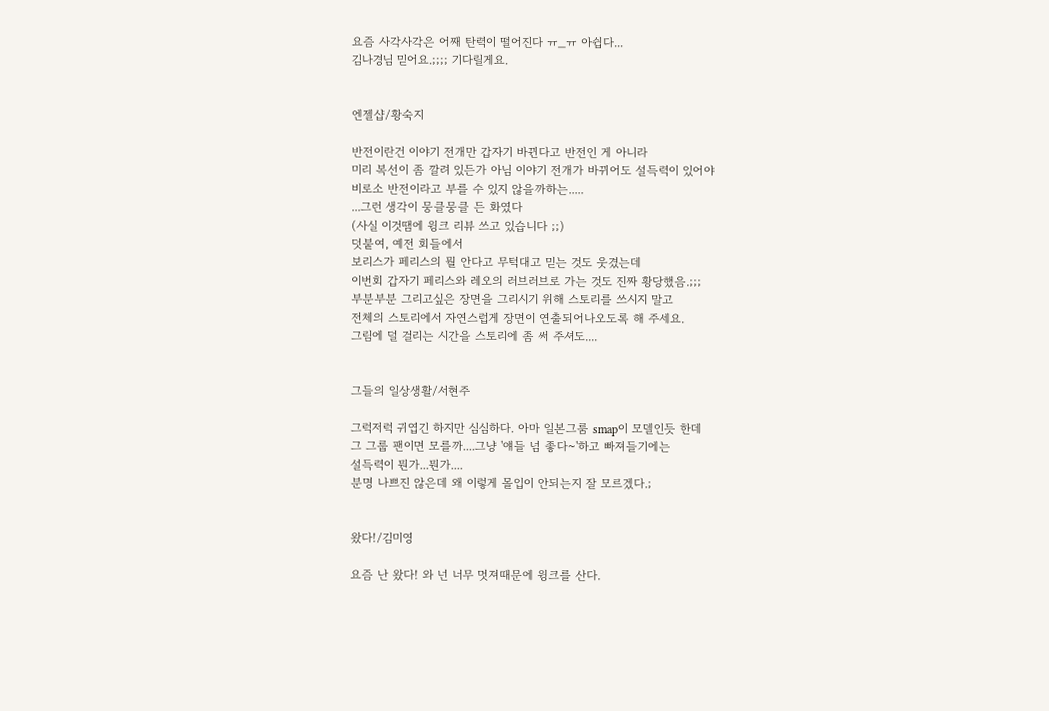요즘 사각사각은 어째 탄력이 떨어진다 ㅠ_ㅠ 아쉽다...
김나경님 믿어요.;;;; 기다릴게요.


엔젤샵/황숙지

반전이란건 이야기 전개만 갑자기 바뀐다고 반전인 게 아니라
미리 복선이 좀 깔려 있든가 아님 이야기 전개가 바뀌어도 설득력이 있어야
비로소 반전이라고 부를 수 있지 않을까하는.....
...그런 생각이 뭉클뭉클 든 화였다
(사실 이것땜에 윙크 리뷰 쓰고 있습니다 ;;)
덧붙여, 예전 회들에서
보리스가 페리스의 뭘 안다고 무턱대고 믿는 것도 웃겼는데
이번회 갑자기 페리스와 레오의 러브러브로 가는 것도 진짜 황당했음.;;;
부분부분 그리고싶은 장면을 그리시기 위해 스토리를 쓰시지 말고
전체의 스토리에서 자연스럽게 장면이 연출되어나오도록 해 주세요.
그림에 덜 걸리는 시간을 스토리에 좀 써 주셔도....


그들의 일상생활/서현주

그럭저럭 귀엽긴 하지만 심심하다. 아마 일본그룸 smap이 모델인듯 한데
그 그룹 팬이면 모를까....그냥 '얘들 넘 좋다~'하고 빠져들기에는
설득력이 뭔가...뭔가....
분명 나쁘진 않은데 왜 이렇게 몰입이 안되는지 잘 모르겠다.;


왔다!/김미영

요즘 난 왔다! 와 넌 너무 멋져때문에 윙크를 산다.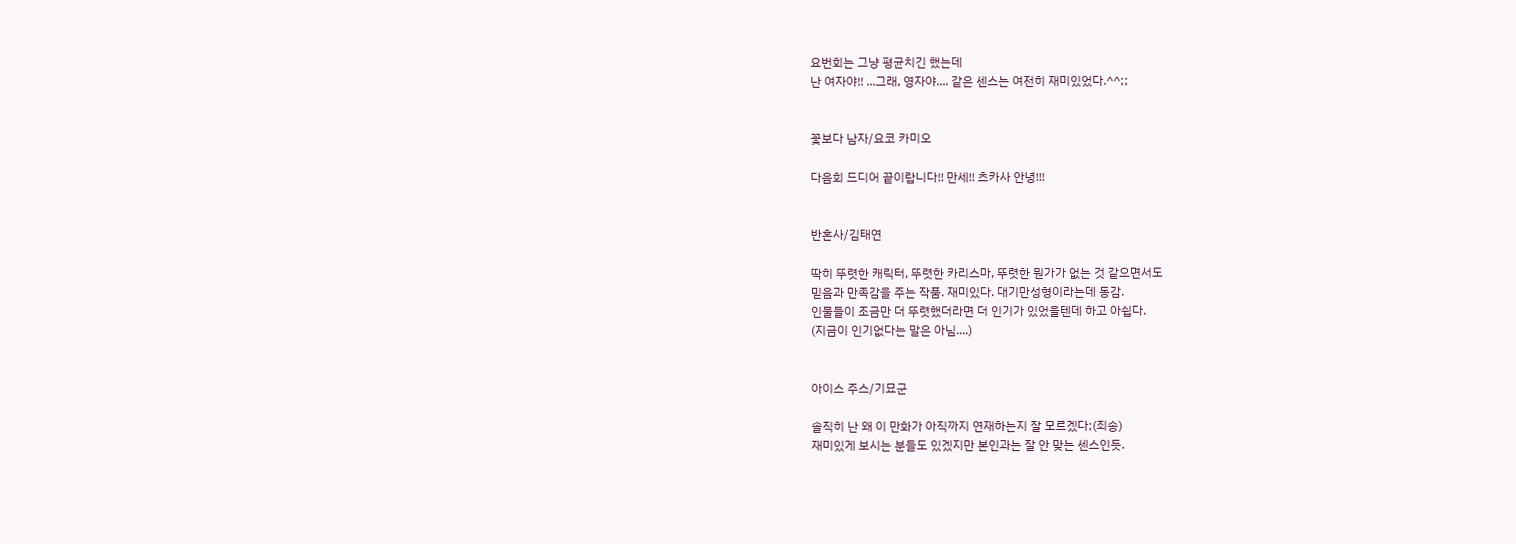요번회는 그냥 평균치긴 했는데
난 여자야!! ...그래, 영자야.... 같은 센스는 여전히 재미있었다.^^;;


꽃보다 남자/요코 카미오

다음회 드디어 끝이랍니다!! 만세!! 츠카사 안녕!!!


반혼사/김태연

딱히 뚜렷한 캐릭터, 뚜렷한 카리스마, 뚜렷한 뭔가가 없는 것 같으면서도
믿음과 만족감을 주는 작품. 재미있다. 대기만성형이라는데 동감.
인물들이 조금만 더 뚜렷했더라면 더 인기가 있었을텐데 하고 아쉽다.
(지금이 인기없다는 말은 아님....)


아이스 주스/기묘군

솔직히 난 왜 이 만화가 아직까지 연재하는지 잘 모르겠다;(죄송)
재미있게 보시는 분들도 있겠지만 본인과는 잘 안 맞는 센스인듯.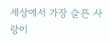세상에서 가장 슬픈 사랑이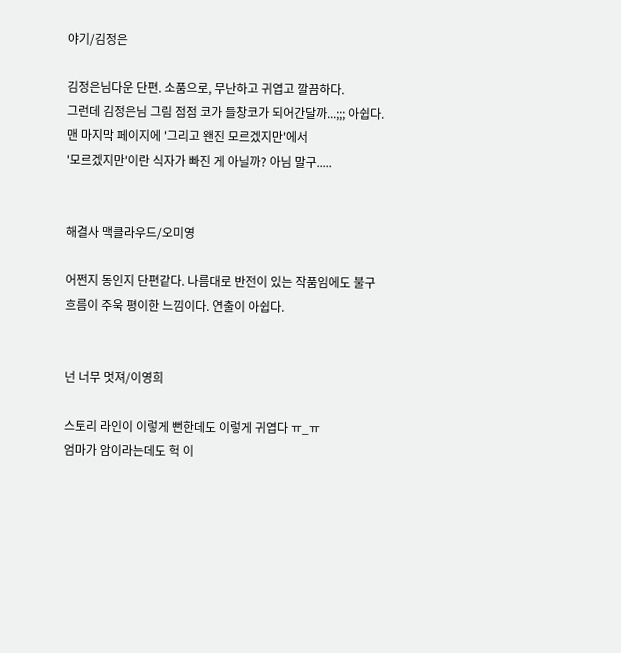야기/김정은

김정은님다운 단편. 소품으로, 무난하고 귀엽고 깔끔하다.
그런데 김정은님 그림 점점 코가 들창코가 되어간달까...;;; 아쉽다.
맨 마지막 페이지에 '그리고 왠진 모르겠지만'에서
'모르겠지만'이란 식자가 빠진 게 아닐까? 아님 말구.....


해결사 맥클라우드/오미영

어쩐지 동인지 단편같다. 나름대로 반전이 있는 작품임에도 불구
흐름이 주욱 평이한 느낌이다. 연출이 아쉽다.


넌 너무 멋져/이영희

스토리 라인이 이렇게 뻔한데도 이렇게 귀엽다 ㅠ_ㅠ
엄마가 암이라는데도 헉 이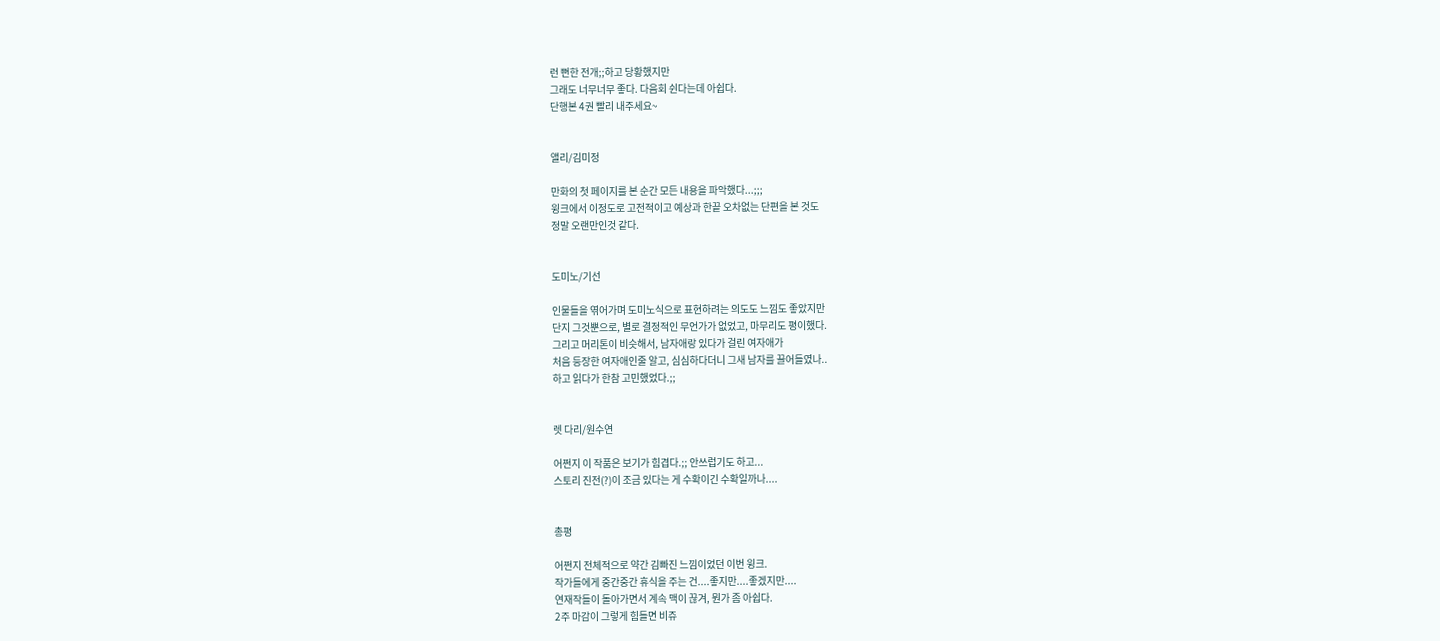런 뻔한 전개;;하고 당황했지만
그래도 너무너무 좋다. 다음회 쉰다는데 아쉽다.
단행본 4권 빨리 내주세요~


앨리/김미정

만화의 첫 페이지를 본 순간 모든 내용을 파악했다...;;;
윙크에서 이정도로 고전적이고 예상과 한끝 오차없는 단편을 본 것도
정말 오랜만인것 같다.


도미노/기선

인물들을 엮어가며 도미노식으로 표현하려는 의도도 느낌도 좋았지만
단지 그것뿐으로, 별로 결정적인 무언가가 없었고, 마무리도 평이했다.
그리고 머리톤이 비슷해서, 남자애랑 있다가 걸린 여자애가
처음 등장한 여자애인줄 알고, 심심하다더니 그새 남자를 끌어들였나..
하고 읽다가 한참 고민했었다.;;


렛 다리/원수연

어쩐지 이 작품은 보기가 힘겹다.;; 안쓰럽기도 하고...
스토리 진전(?)이 조금 있다는 게 수확이긴 수확일까나....


총평

어쩐지 전체적으로 약간 김빠진 느낌이었던 이번 윙크.
작가들에게 중간중간 휴식을 주는 건....좋지만....좋겠지만....
연재작들이 돌아가면서 계속 맥이 끊겨, 뭔가 좀 아쉽다.
2주 마감이 그렇게 힘들면 비쥬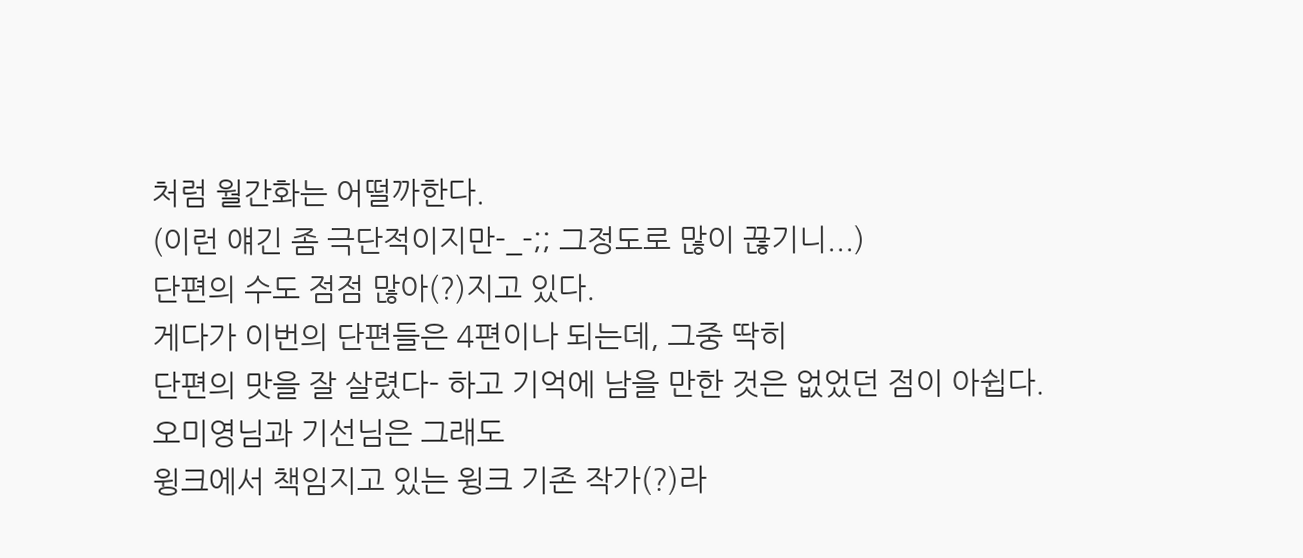처럼 월간화는 어떨까한다.
(이런 얘긴 좀 극단적이지만-_-;; 그정도로 많이 끊기니...)
단편의 수도 점점 많아(?)지고 있다.
게다가 이번의 단편들은 4편이나 되는데, 그중 딱히
단편의 맛을 잘 살렸다- 하고 기억에 남을 만한 것은 없었던 점이 아쉽다.
오미영님과 기선님은 그래도
윙크에서 책임지고 있는 윙크 기존 작가(?)라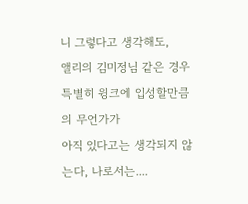니 그렇다고 생각해도,
앨리의 김미정님 같은 경우 특별히 윙크에 입성할만큼의 무언가가
아직 있다고는 생각되지 않는다, 나로서는....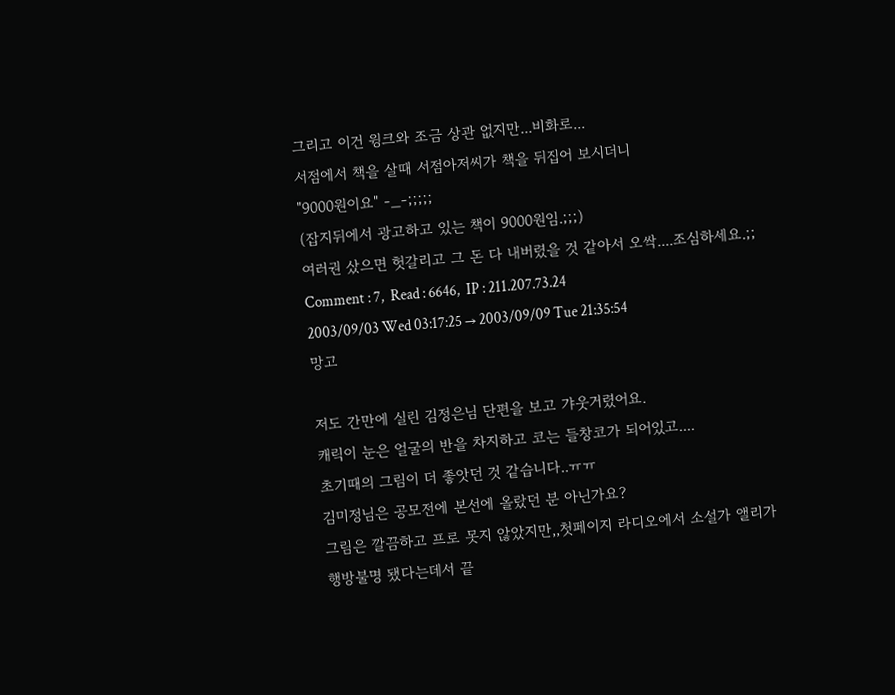그리고 이건 윙크와 조금 상관 없지만...비화로...
서점에서 책을 살때 서점아저씨가 책을 뒤집어 보시더니
"9000원이요" -_-;;;;;
(잡지뒤에서 광고하고 있는 책이 9000원임.;;;)
여러권 샀으면 헛갈리고 그 돈 다 내버렸을 것 같아서 오싹....조심하세요.;;
Comment : 7,  Read : 6646,  IP : 211.207.73.24
2003/09/03 Wed 03:17:25 → 2003/09/09 Tue 21:35:54
망고

저도 간만에 실린 김정은님 단편을 보고 갸웃거렸어요.
캐릭이 눈은 얼굴의 반을 차지하고 코는 들창코가 되어있고....
초기때의 그림이 더 좋앗던 것 같습니다..ㅠㅠ
김미정님은 공모전에 본선에 올랐던 분 아닌가요?
그림은 깔끔하고 프로 못지 않았지만,,첫페이지 라디오에서 소설가 앨리가 행방불명 됐다는데서 끝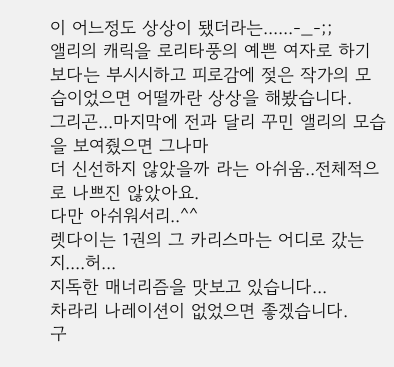이 어느정도 상상이 됐더라는......-_-;;
앨리의 캐릭을 로리타풍의 예쁜 여자로 하기 보다는 부시시하고 피로감에 젖은 작가의 모습이었으면 어떨까란 상상을 해봤습니다.
그리곤...마지막에 전과 달리 꾸민 앨리의 모습을 보여줬으면 그나마
더 신선하지 않았을까 라는 아쉬움..전체적으로 나쁘진 않았아요.
다만 아쉬워서리..^^
렛다이는 1권의 그 카리스마는 어디로 갔는지....허...
지독한 매너리즘을 맛보고 있습니다...
차라리 나레이션이 없었으면 좋겠습니다.
구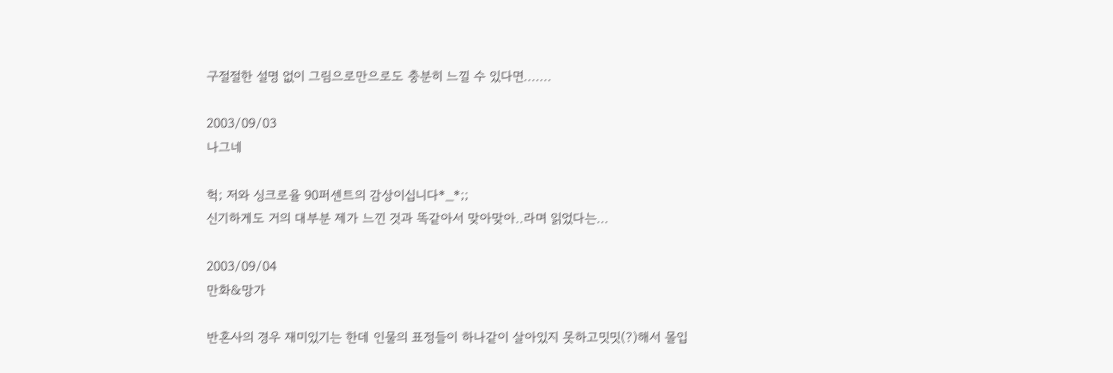구절절한 설명 없이 그림으로만으로도 충분히 느낄 수 있다면.......

2003/09/03
나그네

헉; 저와 싱크로율 90퍼센트의 감상이십니다*_*;;
신기하게도 거의 대부분 제가 느낀 것과 똑같아서 맞아맞아..라며 읽었다는...

2003/09/04
만화&망가

반혼사의 경우 재미있기는 한데 인물의 표정들이 하나같이 살아있지 못하고밋밋(?)해서 몰입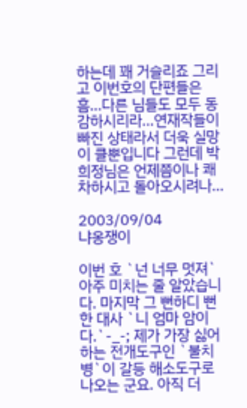하는데 꽤 거슬리죠 그리고 이번호의 단편들은 흠...다른 님들도 모두 동감하시리라...연재작들이 빠진 상태라서 더욱 실망이 클뿐입니다 그런데 박희정님은 언제쯤이나 쾌차하시고 돌아오시려나...

2003/09/04
냐옹쟁이

이번 호 `넌 너무 멋져`아주 미치는 줄 알았습니다. 마지막 그 뻔하디 뻔한 대사 `니 엄마 암이다.`-_-; 제가 가장 싫어하는 전개도구인 `불치병`이 갈등 해소도구로 나오는 군요. 아직 더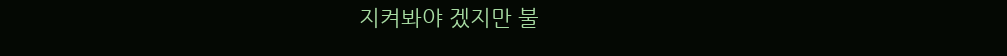지켜봐야 겠지만 불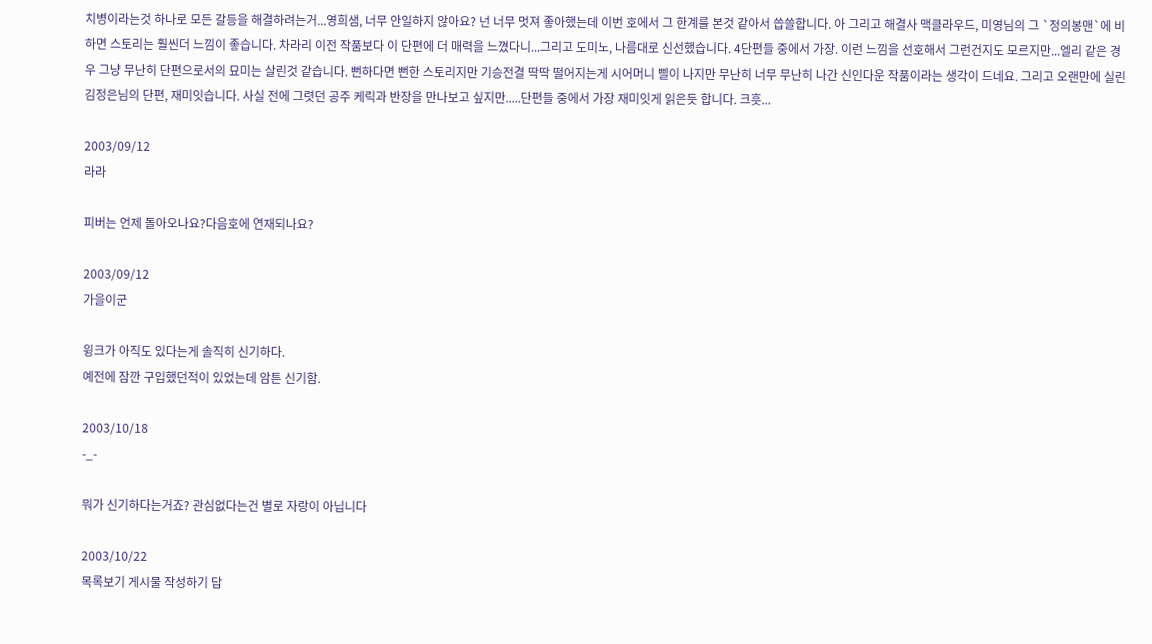치병이라는것 하나로 모든 갈등을 해결하려는거...영희샘, 너무 안일하지 않아요? 넌 너무 멋져 좋아했는데 이번 호에서 그 한계를 본것 같아서 씁쓸합니다. 아 그리고 해결사 맥클라우드, 미영님의 그 `정의봉맨`에 비하면 스토리는 훨씬더 느낌이 좋습니다. 차라리 이전 작품보다 이 단편에 더 매력을 느꼈다니...그리고 도미노, 나름대로 신선했습니다. 4단편들 중에서 가장. 이런 느낌을 선호해서 그런건지도 모르지만...엘리 같은 경우 그냥 무난히 단편으로서의 묘미는 살린것 같습니다. 뻔하다면 뻔한 스토리지만 기승전결 딱딱 떨어지는게 시어머니 삘이 나지만 무난히 너무 무난히 나간 신인다운 작품이라는 생각이 드네요. 그리고 오랜만에 실린 김정은님의 단편, 재미잇습니다. 사실 전에 그렷던 공주 케릭과 반장을 만나보고 싶지만.....단편들 중에서 가장 재미잇게 읽은듯 합니다. 크흣...

2003/09/12
라라

피버는 언제 돌아오나요?다음호에 연재되나요?

2003/09/12
가을이군

윙크가 아직도 있다는게 솔직히 신기하다.
예전에 잠깐 구입했던적이 있었는데 암튼 신기함.

2003/10/18
-_-

뭐가 신기하다는거죠? 관심없다는건 별로 자랑이 아닙니다

2003/10/22
목록보기 게시물 작성하기 답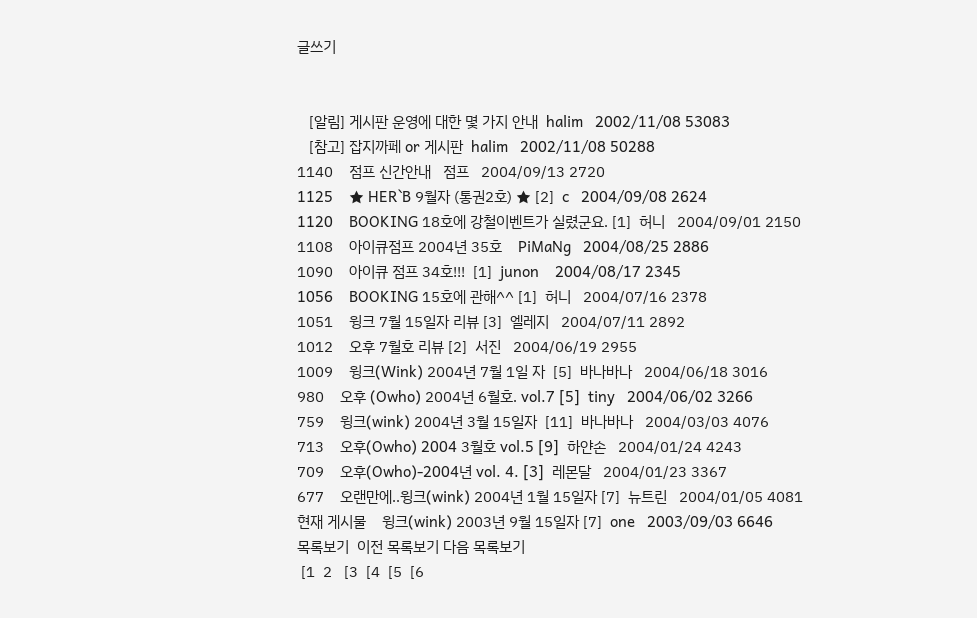글쓰기


   [알림] 게시판 운영에 대한 몇 가지 안내  halim   2002/11/08 53083
   [참고] 잡지까페 or 게시판  halim   2002/11/08 50288
1140    점프 신간안내   점프   2004/09/13 2720
1125    ★ HER`B 9월자 (통권2호) ★ [2]  c   2004/09/08 2624
1120    BOOKING 18호에 강철이벤트가 실렸군요. [1]  허니   2004/09/01 2150
1108    아이큐점프 2004년 35호    PiMaNg   2004/08/25 2886
1090    아이큐 점프 34호!!!  [1]  junon    2004/08/17 2345
1056    BOOKING 15호에 관해^^ [1]  허니   2004/07/16 2378
1051    윙크 7월 15일자 리뷰 [3]  엘레지   2004/07/11 2892
1012    오후 7월호 리뷰 [2]  서진   2004/06/19 2955
1009    윙크(Wink) 2004년 7월 1일 자  [5]  바나바나   2004/06/18 3016
980    오후 (Owho) 2004년 6월호. vol.7 [5]  tiny   2004/06/02 3266
759    윙크(wink) 2004년 3월 15일자  [11]  바나바나   2004/03/03 4076
713    오후(Owho) 2004 3월호 vol.5 [9]  하얀손   2004/01/24 4243
709    오후(Owho)-2004년 vol. 4. [3]  레몬달   2004/01/23 3367
677    오랜만에..윙크(wink) 2004년 1월 15일자 [7]  뉴트린   2004/01/05 4081
현재 게시물    윙크(wink) 2003년 9월 15일자 [7]  one   2003/09/03 6646
목록보기  이전 목록보기 다음 목록보기
 [1  2   [3  [4  [5  [6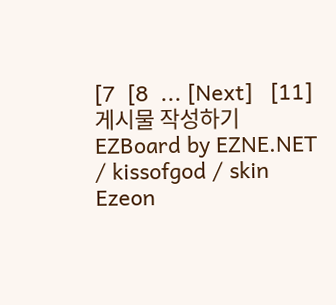[7  [8  ... [Next]   [11]
게시물 작성하기
EZBoard by EZNE.NET / kissofgod / skin Ezeon